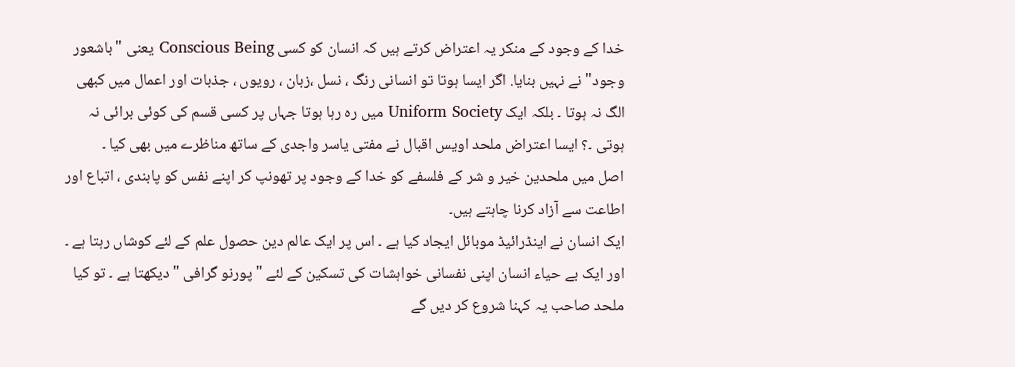خدا کے وجود کے منکر یہ اعتراض کرتے ہیں کہ انسان کو کسی Conscious Being یعنی "باشعور وجود" نے نہیں بنایا. اگر ایسا ہوتا تو انسانی رنگ ، نسل ،زبان ، رویوں ، جذبات اور اعمال میں کبھی الگ نہ ہوتا ۔ بلکہ ایک Uniform Society میں رہ رہا ہوتا جہاں پر کسی قسم کی کوئی برائی نہ ہوتی ۔؟ ایسا اعتراض ملحد اویس اقبال نے مفتی یاسر واجدی کے ساتھ مناظرے میں بھی کیا ۔
اصل میں ملحدین خیر و شر کے فلسفے کو خدا کے وجود پر تھونپ کر اپنے نفس کو پابندی ، اتباع اور اطاعت سے آزاد کرنا چاہتے ہیں۔
ایک انسان نے اینڈرائیڈ موبائل ایجاد کیا ہے ۔ اس پر ایک عالم دین حصول علم کے لئے کوشاں رہتا ہے ۔ اور ایک بے حیاء انسان اپنی نفسانی خواہشات کی تسکین کے لئے " پورنو گرافی " دیکھتا ہے ۔ تو کیا ملحد صاحب یہ کہنا شروع کر دیں گے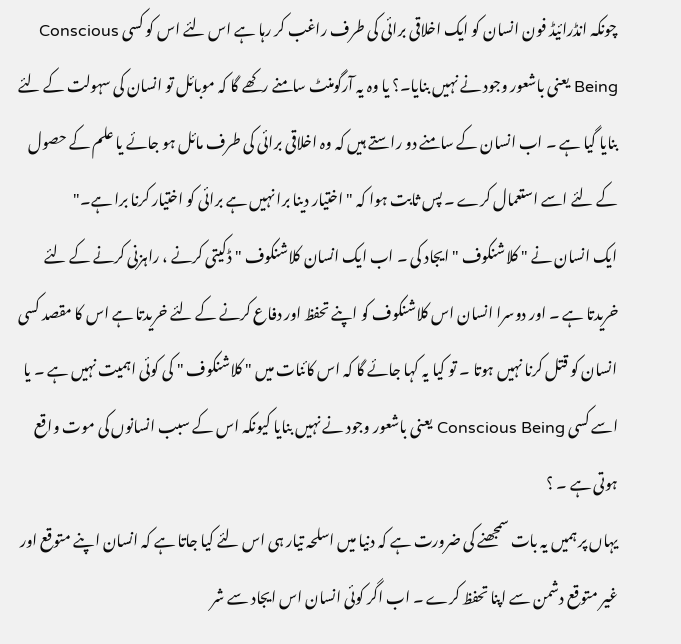چونکہ انڈرائیڈ فون انسان کو ایک اخلاقی برائی کی طرف راغب کر رہا ہے اس لئے اس کو کسی Conscious Being یعنی باشعور وجود نے نہیں بنایا۔؟ یا وہ یہ آرگومنٹ سامنے رکھے گا کہ موبائل تو انسان کی سہولت کے لئے بنایا گیا ہے ۔ اب انسان کے سامنے دو راستے ہیں کہ وہ اخلاقی برائی کی طرف مائل ہو جائے یا علم کے حصول کے لئے اسے استعمال کرے ۔ پس ثابت ہوا کہ " اختیار دینا برا نہیں ہے برائی کو اختیار کرنا برا ہے۔"
ایک انسان نے " کلاشنکوف " ایجاد کی ۔ اب ایک انسان کلاشنکوف " ڈکیتی کرنے ، راہزنی کرنے کے لئے خریدتا ہے ۔ اور دوسرا انسان اس کلاشنکوف کو اپنے تحفظ اور دفاع کرنے کے لئے خریدتا ہے اس کا مقصد کسی انسان کو قتل کرنا نہیں ہوتا ۔ تو کیا یہ کہا جائے گا کہ اس کائنات میں " کلاشنکوف " کی کوئی اہمیت نہیں ہے ۔ یا اسے کسی Conscious Being یعنی باشعور وجود نے نہیں بنایا کیونکہ اس کے سبب انسانوں کی موت واقع ہوتی ہے ۔ ؟
یہاں پر ہمیں یہ بات سمجھنے کی ضرورت ہے کہ دنیا میں اسلحہ تیار ہی اس لئے کیا جاتا ہے کہ انسان اپنے متوقع اور غیر متوقع دشمن سے اپنا تحفظ کرے ۔ اب اگر کوئی انسان اس ایجاد سے شر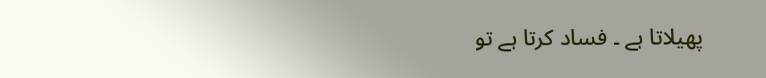پھیلاتا ہے ۔ فساد کرتا ہے تو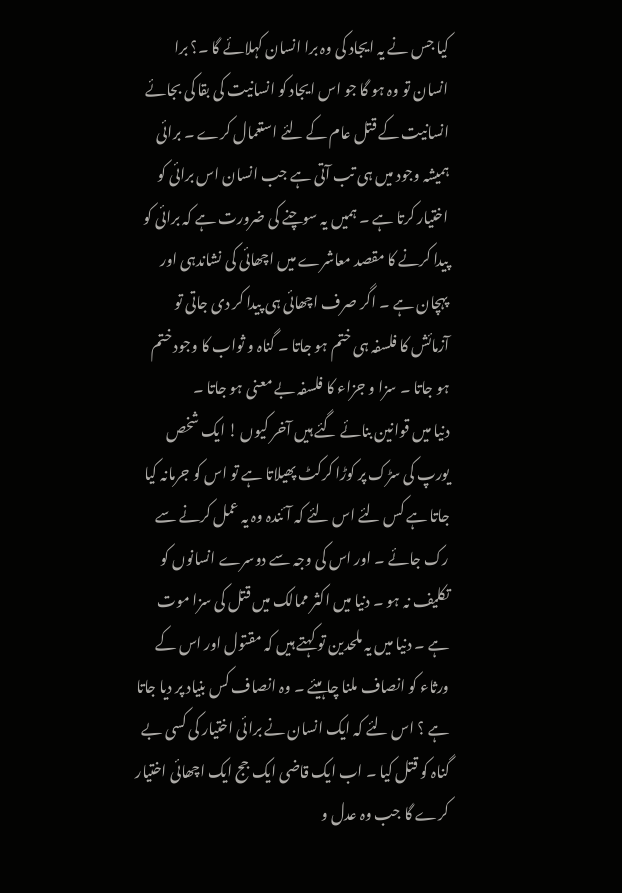کیا جس نے یہ ایجاد کی وہ برا انسان کہلائے گا ۔؟ برا انسان تو وہ ہو گا جو اس ایجاد کو انسانیت کی بقا کی بجائے انسانیت کے قتل عام کے لئے استعمال کرے ۔ برائی ہمیشہ وجود میں ہی تب آتی ہے جب انسان اس برائی کو اختیار کرتا ہے ۔ ہمیں یہ سوچنے کی ضرورت ہے کہ برائی کو پیدا کرنے کا مقصد معاشرے میں اچھائی کی نشاندہی اور پہچان ہے ۔ اگر صرف اچھائی ہی پیدا کر دی جاتی تو آزمائش کا فلسفہ ہی ختم ہو جاتا ۔ گناہ و ثواب کا وجود ختم ہو جاتا ۔ سزا و جزاء کا فلسفہ بے معنی ہو جاتا ۔
دنیا میں قوانین بنائے گئے ہیں آخر کیوں ! ایک شخص یورپ کی سڑک پر کوڑا کرکٹ پھیلاتا ہے تو اس کو جرمانہ کیا جاتا ہے کس لئے اس لئے کہ آئندہ وہ یہ عمل کرنے سے رک جائے ۔ اور اس کی وجہ سے دوسرے انسانوں کو تکلیف نہ ہو ۔ دنیا میں اکثر ممالک میں قتل کی سزا موت ہے ۔ دنیا میں یہ ملحدین تو کہتے ہیں کہ مقتول اور اس کے ورثاء کو انصاف ملنا چاہیئے ۔ وہ انصاف کس بنیاد پر دیا جاتا ہے ؟ اس لئے کہ ایک انسان نے برائی اختیار کی کسی بے گناہ کو قتل کیا ۔ اب ایک قاضی ایک جج ایک اچھائی اختیار کرے گا جب وہ عدل و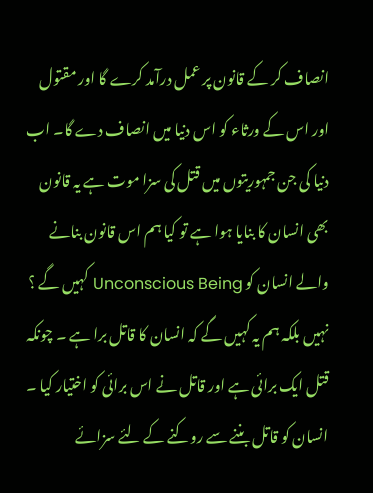انصاف کر کے قانون پر عمل درآمد کرے گا اور مقتول اور اس کے ورثاء کو اس دنیا میں انصاف دے گا۔ اب دنیا کی جن جمہوریتوں میں قتل کی سزا موت ہے یہ قانون بھی انسان کا بنایا ہوا ہے تو کیا ہم اس قانون بنانے والے انسان کو Unconscious Being کہیں گے ؟
نہیں بلکہ ہم یہ کہیں گے کہ انسان کا قاتل برا ہے ۔ چونکہ قتل ایک برائی ہے اور قاتل نے اس برائی کو اختیار کیا ۔ انسان کو قاتل بننے سے روکنے کے لئے سزائے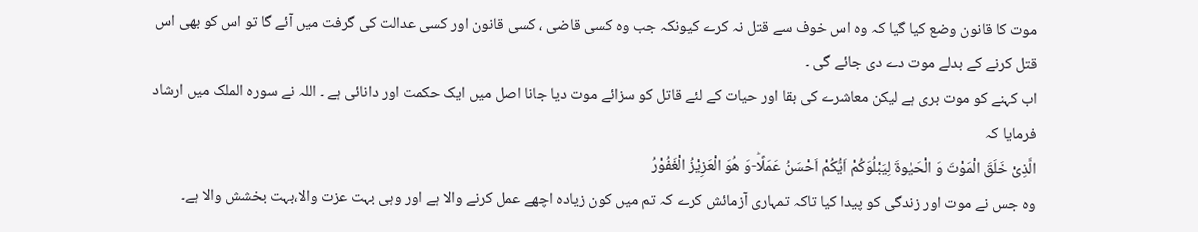موت کا قانون وضع کیا گیا کہ وہ اس خوف سے قتل نہ کرے کیونکہ جب وہ کسی قاضی ، کسی قانون اور کسی عدالت کی گرفت میں آئے گا تو اس کو بھی اس قتل کرنے کے بدلے موت دے دی جائے گی ۔
اب کہنے کو موت بری ہے لیکن معاشرے کی بقا اور حیات کے لئے قاتل کو سزائے موت دیا جانا اصل میں ایک حکمت اور دانائی ہے ۔ اللہ نے سورہ الملک میں ارشاد فرمایا کہ
الَّذِیْ خَلَقَ الْمَوْتَ وَ الْحَیٰوةَ لِیَبْلُوَكُمْ اَیُّكُمْ اَحْسَنُ عَمَلًاؕ-وَ هُوَ الْعَزِیْزُ الْغَفُوْرُ
وہ جس نے موت اور زندگی کو پیدا کیا تاکہ تمہاری آزمائش کرے کہ تم میں کون زیادہ اچھے عمل کرنے والا ہے اور وہی بہت عزت والا،بہت بخشش والا ہے۔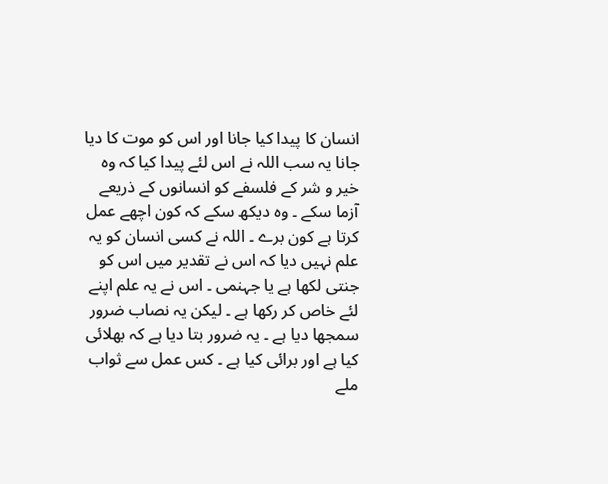انسان کا پیدا کیا جانا اور اس کو موت کا دیا جانا یہ سب اللہ نے اس لئے پیدا کیا کہ وہ خیر و شر کے فلسفے کو انسانوں کے ذریعے آزما سکے ۔ وہ دیکھ سکے کہ کون اچھے عمل کرتا ہے کون برے ۔ اللہ نے کسی انسان کو یہ علم نہیں دیا کہ اس نے تقدیر میں اس کو جنتی لکھا ہے یا جہنمی ۔ اس نے یہ علم اپنے لئے خاص کر رکھا ہے ۔ لیکن یہ نصاب ضرور سمجھا دیا ہے ۔ یہ ضرور بتا دیا ہے کہ بھلائی کیا ہے اور برائی کیا ہے ۔ کس عمل سے ثواب ملے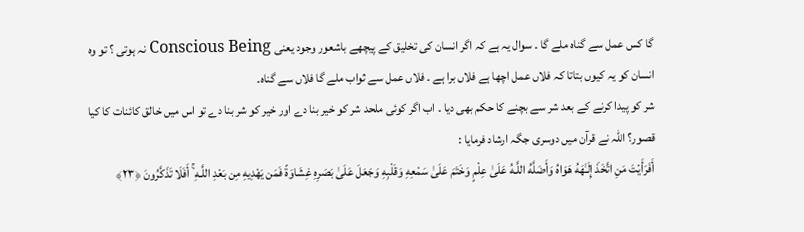گا کس عمل سے گناہ ملے گا ۔ سوال یہ ہے کہ اگر انسان کی تخلیق کے پیچھے باشعور وجود یعنی Conscious Being نہ ہوتی ؟ تو وہ انسان کو یہ کیوں بتاتا کہ فلاں عمل اچھا ہے فلاں برا ہے ۔ فلاں عمل سے ثواب ملے گا فلاں سے گناہ۔
شر کو پیدا کرنے کے بعد شر سے بچنے کا حکم بھی دیا ۔ اب اگر کوئی ملحد شر کو خیر بنا دے اور خیر کو شر بنا دے تو اس میں خالق کائنات کا کیا قصور؟ اللہ نے قرآن میں دوسری جگہ ارشاد فرمایا :
أَفَرَأَيْتَ مَنِ اتَّخَذَ إِلَـٰهَهُ هَوَاهُ وَأَضَلَّهُ اللَّـهُ عَلَىٰ عِلْمٍ وَخَتَمَ عَلَىٰ سَمْعِهِ وَقَلْبِهِ وَجَعَلَ عَلَىٰ بَصَرِهِ غِشَاوَةً فَمَن يَهْدِيهِ مِن بَعْدِ اللَّـهِ ۚ أَفَلَا تَذَكَّرُونَ ﴿٢٣﴾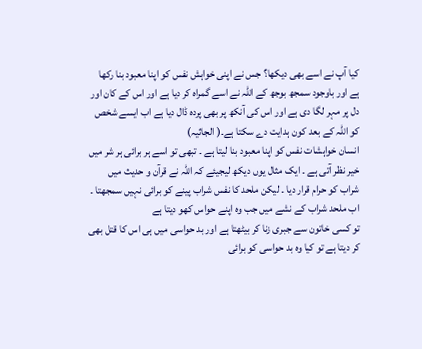کیا آپ نے اسے بھی دیکھا؟ جس نے اپنی خواہش نفس کو اپنا معبود بنا رکھا ہے اور باوجود سمجھ بوجھ کے اللہ نے اسے گمراہ کر دیا ہے اور اس کے کان اور دل پر مہر لگا دی ہے اور اس کی آنکھ پر بھی پردہ ڈال دیا ہے اب ایسے شخص کو اللہ کے بعد کون ہدایت دے سکتا ہے۔( الجاثیہ)
انسان خواہشات نفس کو اپنا معبود بنا لیتا ہے ۔ تبھی تو اسے ہر برائی ہر شر میں خیر نظر آتی ہے ۔ ایک مثال یوں دیکھ لیجیئے کہ اللہ نے قرآن و حدیث میں شراب کو حرام قرار دیا ۔ لیکن ملحد کا نفس شراب پینے کو برائی نہیں سمجھتا ۔ اب ملحد شراب کے نشے میں جب وہ اپنے حواس کھو دیتا ہے
تو کسی خاتون سے جبری زنا کر بیٹھتا ہے اور بد حواسی میں ہی اس کا قتل بھی کر دیتا ہے تو کیا وہ بد حواسی کو برائی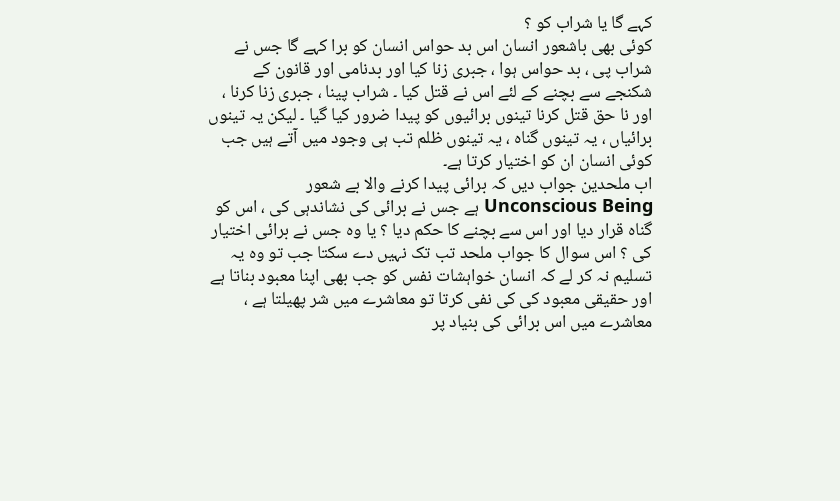کہے گا یا شراب کو ؟
کوئی بھی باشعور انسان اس بد حواس انسان کو برا کہے گا جس نے شراب پی ، بد حواس ہوا ، جبری زنا کیا اور بدنامی اور قانون کے شکنجے سے بچنے کے لئے اس نے قتل کیا ۔ شراب پینا ، جبری زنا کرنا ، اور نا حق قتل کرنا تینوں برائیوں کو پیدا ضرور کیا گیا ۔ لیکن یہ تینوں برائیاں ، یہ تینوں گناہ ، یہ تینوں ظلم تب ہی وجود میں آتے ہیں جب کوئی انسان ان کو اختیار کرتا ہے۔
اب ملحدین جواب دیں کہ برائی پیدا کرنے والا بے شعور Unconscious Being ہے جس نے برائی کی نشاندہی کی ، اس کو گناہ قرار دیا اور اس سے بچنے کا حکم دیا ؟ یا وہ جس نے برائی اختیار کی ؟ اس سوال کا جواب ملحد تب تک نہیں دے سکتا جب تو وہ یہ تسلیم نہ کر لے کہ انسان خواہشات نفس کو جب بھی اپنا معبود بناتا ہے اور حقیقی معبود کی کی نفی کرتا تو معاشرے میں شر پھیلتا ہے ، معاشرے میں اس برائی کی بنیاد پر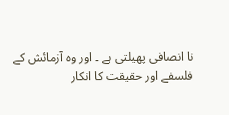نا انصافی پھیلتی ہے ۔ اور وہ آزمائش کے فلسفے اور حقیقت کا انکار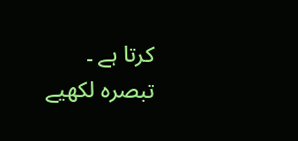کرتا ہے ۔
تبصرہ لکھیے